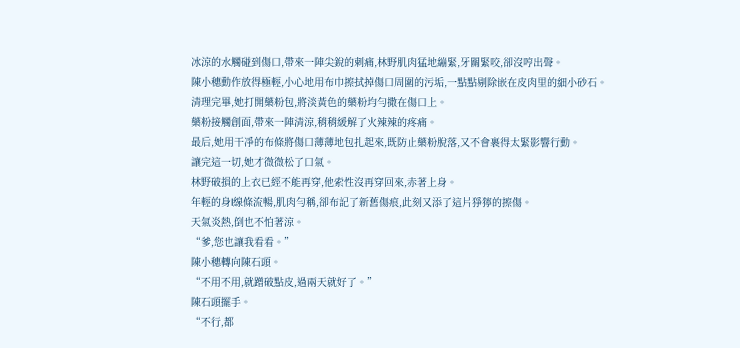冰涼的水觸碰到傷口,帶來一陣尖銳的刺痛,林野肌肉猛地繃緊,牙關緊咬,卻沒哼出聲。
陳小穗動作放得極輕,小心地用布巾擦拭掉傷口周圍的污垢,一點點剔除嵌在皮肉里的細小砂石。
清理完畢,她打開藥粉包,將淡黃色的藥粉均勻撒在傷口上。
藥粉接觸創面,帶來一陣清涼,稍稍緩解了火辣辣的疼痛。
最后,她用干凈的布條將傷口薄薄地包扎起來,既防止藥粉脫落,又不會裹得太緊影響行動。
讓完這一切,她才微微松了口氣。
林野破損的上衣已經不能再穿,他索性沒再穿回來,赤著上身。
年輕的身l線條流暢,肌肉勻稱,卻布記了新舊傷痕,此刻又添了這片猙獰的擦傷。
天氣炎熱,倒也不怕著涼。
“爹,您也讓我看看。”
陳小穗轉向陳石頭。
“不用不用,就蹭破點皮,過兩天就好了。”
陳石頭擺手。
“不行,都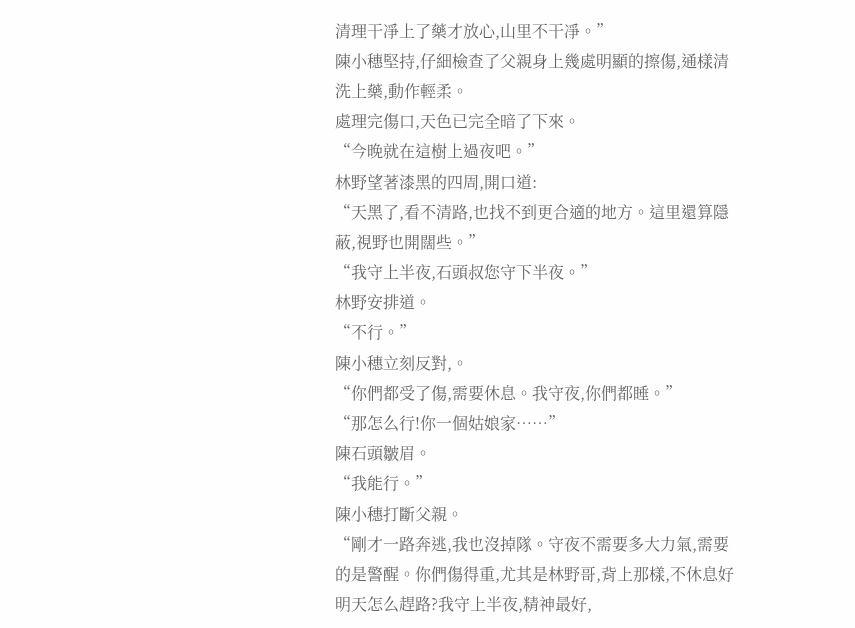清理干凈上了藥才放心,山里不干凈。”
陳小穗堅持,仔細檢查了父親身上幾處明顯的擦傷,通樣清洗上藥,動作輕柔。
處理完傷口,天色已完全暗了下來。
“今晚就在這樹上過夜吧。”
林野望著漆黑的四周,開口道:
“天黑了,看不清路,也找不到更合適的地方。這里還算隱蔽,視野也開闊些。”
“我守上半夜,石頭叔您守下半夜。”
林野安排道。
“不行。”
陳小穗立刻反對,。
“你們都受了傷,需要休息。我守夜,你們都睡。”
“那怎么行!你一個姑娘家……”
陳石頭皺眉。
“我能行。”
陳小穗打斷父親。
“剛才一路奔逃,我也沒掉隊。守夜不需要多大力氣,需要的是警醒。你們傷得重,尤其是林野哥,背上那樣,不休息好明天怎么趕路?我守上半夜,精神最好,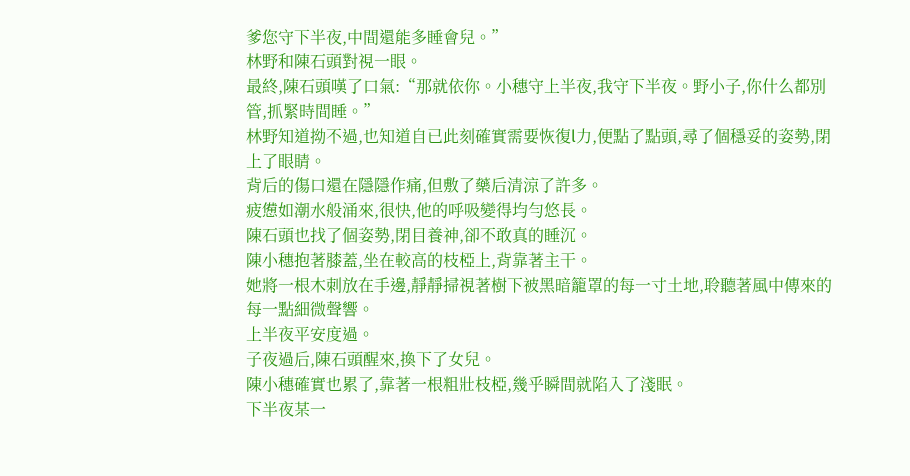爹您守下半夜,中間還能多睡會兒。”
林野和陳石頭對視一眼。
最終,陳石頭嘆了口氣:“那就依你。小穗守上半夜,我守下半夜。野小子,你什么都別管,抓緊時間睡。”
林野知道拗不過,也知道自已此刻確實需要恢復l力,便點了點頭,尋了個穩妥的姿勢,閉上了眼睛。
背后的傷口還在隱隱作痛,但敷了藥后清涼了許多。
疲憊如潮水般涌來,很快,他的呼吸變得均勻悠長。
陳石頭也找了個姿勢,閉目養神,卻不敢真的睡沉。
陳小穗抱著膝蓋,坐在較高的枝椏上,背靠著主干。
她將一根木刺放在手邊,靜靜掃視著樹下被黑暗籠罩的每一寸土地,聆聽著風中傳來的每一點細微聲響。
上半夜平安度過。
子夜過后,陳石頭醒來,換下了女兒。
陳小穗確實也累了,靠著一根粗壯枝椏,幾乎瞬間就陷入了淺眠。
下半夜某一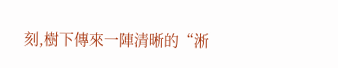刻,樹下傳來一陣清晰的“淅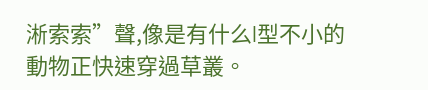淅索索”聲,像是有什么l型不小的動物正快速穿過草叢。